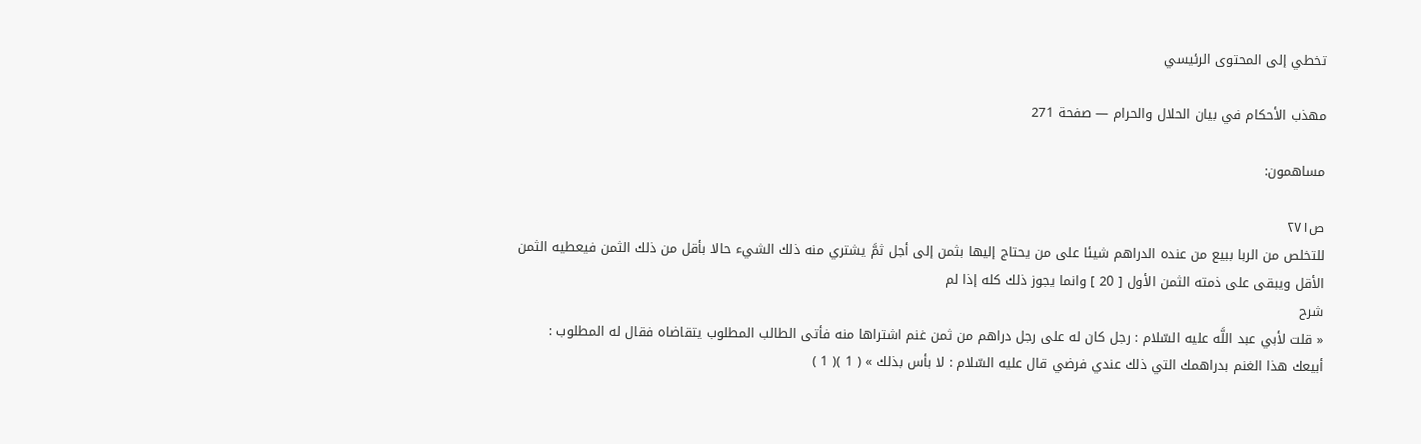تخطي إلى المحتوى الرئيسي

مهذب الأحكام في بيان الحلال والحرام — صفحة 271

مساهمون:

ص٢٧١
للتخلص من الربا ببيع من عنده الدراهم شيئا على من يحتاج إليها بثمن إلى أجل ثمَّ يشتري منه ذلك الشيء حالا بأقل من ذلك الثمن فيعطيه الثمن الأقل ويبقى على ذمته الثمن الأول [ 20 ] وانما يجوز ذلك كله إذا لم
شرح
« قلت لأبي عبد اللَّه عليه السّلام : رجل كان له على رجل دراهم من ثمن غنم اشتراها منه فأتى الطالب المطلوب يتقاضاه فقال له المطلوب : أبيعك هذا الغنم بدراهمك التي ذلك عندي فرضي قال عليه السّلام : لا بأس بذلك » ( 1 )( 1 )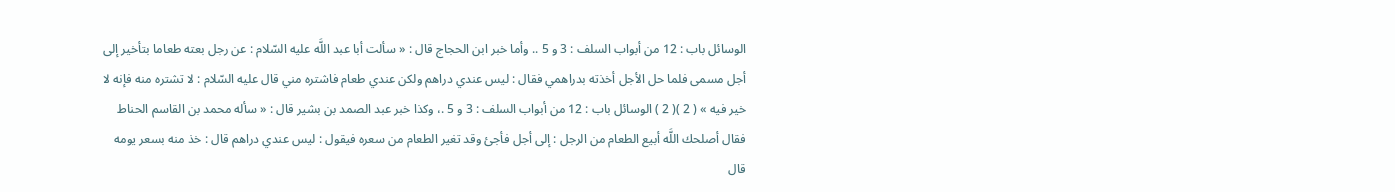الوسائل باب : 12 من أبواب السلف : 3 و 5 .. وأما خبر ابن الحجاج قال : « سألت أبا عبد اللَّه عليه السّلام : عن رجل بعته طعاما بتأخير إلى أجل مسمى فلما حل الأجل أخذته بدراهمي فقال : ليس عندي دراهم ولكن عندي طعام فاشتره مني قال عليه السّلام : لا تشتره منه فإنه لا خير فيه » ( 2 )( 2 ) الوسائل باب : 12 من أبواب السلف : 3 و 5 .، وكذا خبر عبد الصمد بن بشير قال : « سأله محمد بن القاسم الحناط فقال أصلحك اللَّه أبيع الطعام من الرجل : إلى أجل فأجئ وقد تغير الطعام من سعره فيقول : ليس عندي دراهم قال : خذ منه بسعر يومه قال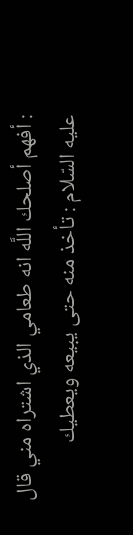: أفهم أصلحك اللَّه انه طعامي الذي اشتراه مني قال عليه السّلام : تأخذ منه حتى يبيعه ويعطيك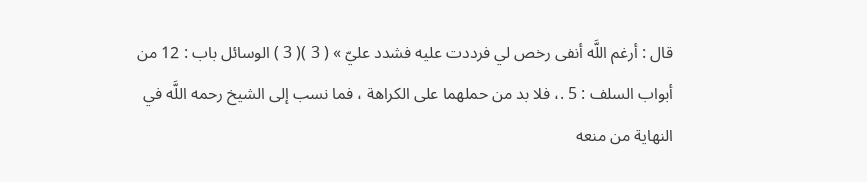قال : أرغم اللَّه أنفى رخص لي فرددت عليه فشدد عليّ » ( 3 )( 3 ) الوسائل باب : 12 من أبواب السلف : 5 .، فلا بد من حملهما على الكراهة ، فما نسب إلى الشيخ رحمه اللَّه في النهاية من منعه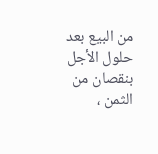من البيع بعد حلول الأجل بنقصان من الثمن ،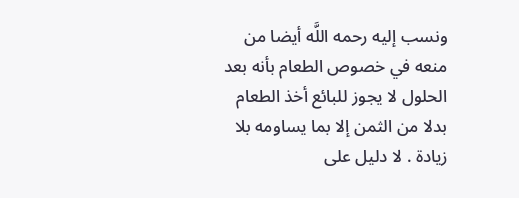ونسب إليه رحمه اللَّه أيضا من منعه في خصوص الطعام بأنه بعد الحلول لا يجوز للبائع أخذ الطعام بدلا من الثمن إلا بما يساومه بلا زيادة . لا دليل على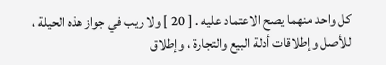كل واحد منهما يصح الاعتماد عليه . [ 20 ] ولا ريب في جواز هذه الحيلة ، للأصل وإطلاقات أدلة البيع والتجارة ، وإطلاق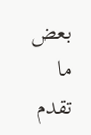بعض ما تقدم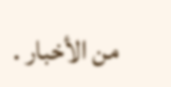من الأخبار .